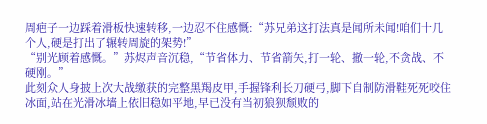周疤子一边踩着滑板快速转移,一边忍不住感慨:“苏兄弟这打法真是闻所未闻!咱们十几个人,硬是打出了辗转周旋的架势!”
“别光顾着感慨。”苏烬声音沉稳,“节省体力、节省箭矢,打一轮、撤一轮,不贪战、不硬刚。”
此刻众人身披上次大战缴获的完整黑羯皮甲,手握锋利长刀硬弓,脚下自制防滑鞋死死咬住冰面,站在光滑冰墙上依旧稳如平地,早已没有当初狼狈颓败的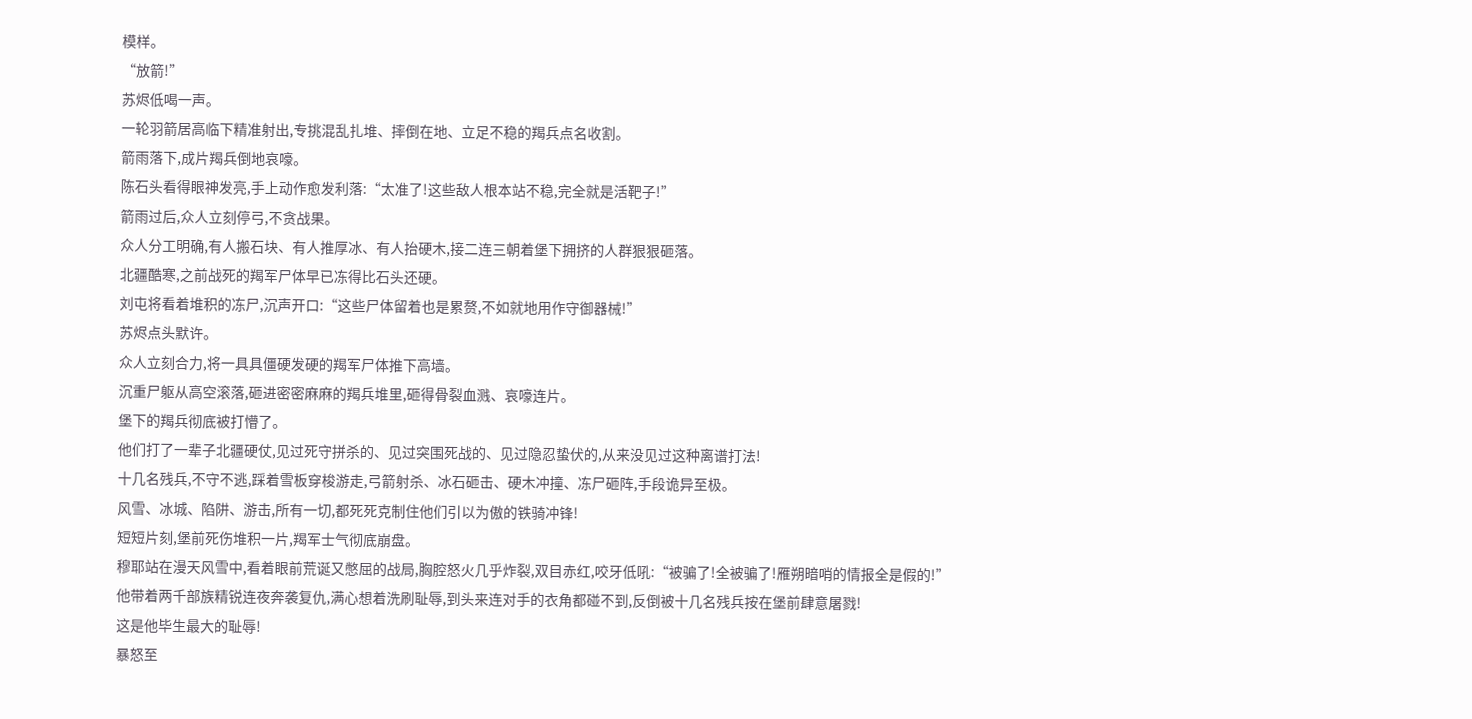模样。
“放箭!”
苏烬低喝一声。
一轮羽箭居高临下精准射出,专挑混乱扎堆、摔倒在地、立足不稳的羯兵点名收割。
箭雨落下,成片羯兵倒地哀嚎。
陈石头看得眼神发亮,手上动作愈发利落:“太准了!这些敌人根本站不稳,完全就是活靶子!”
箭雨过后,众人立刻停弓,不贪战果。
众人分工明确,有人搬石块、有人推厚冰、有人抬硬木,接二连三朝着堡下拥挤的人群狠狠砸落。
北疆酷寒,之前战死的羯军尸体早已冻得比石头还硬。
刘屯将看着堆积的冻尸,沉声开口:“这些尸体留着也是累赘,不如就地用作守御器械!”
苏烬点头默许。
众人立刻合力,将一具具僵硬发硬的羯军尸体推下高墙。
沉重尸躯从高空滚落,砸进密密麻麻的羯兵堆里,砸得骨裂血溅、哀嚎连片。
堡下的羯兵彻底被打懵了。
他们打了一辈子北疆硬仗,见过死守拼杀的、见过突围死战的、见过隐忍蛰伏的,从来没见过这种离谱打法!
十几名残兵,不守不逃,踩着雪板穿梭游走,弓箭射杀、冰石砸击、硬木冲撞、冻尸砸阵,手段诡异至极。
风雪、冰城、陷阱、游击,所有一切,都死死克制住他们引以为傲的铁骑冲锋!
短短片刻,堡前死伤堆积一片,羯军士气彻底崩盘。
穆耶站在漫天风雪中,看着眼前荒诞又憋屈的战局,胸腔怒火几乎炸裂,双目赤红,咬牙低吼:“被骗了!全被骗了!雁朔暗哨的情报全是假的!”
他带着两千部族精锐连夜奔袭复仇,满心想着洗刷耻辱,到头来连对手的衣角都碰不到,反倒被十几名残兵按在堡前肆意屠戮!
这是他毕生最大的耻辱!
暴怒至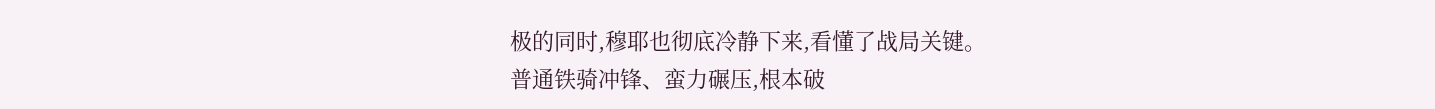极的同时,穆耶也彻底冷静下来,看懂了战局关键。
普通铁骑冲锋、蛮力碾压,根本破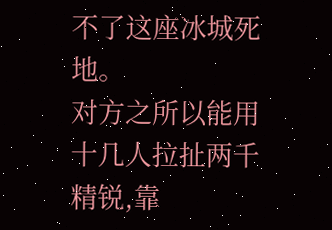不了这座冰城死地。
对方之所以能用十几人拉扯两千精锐,靠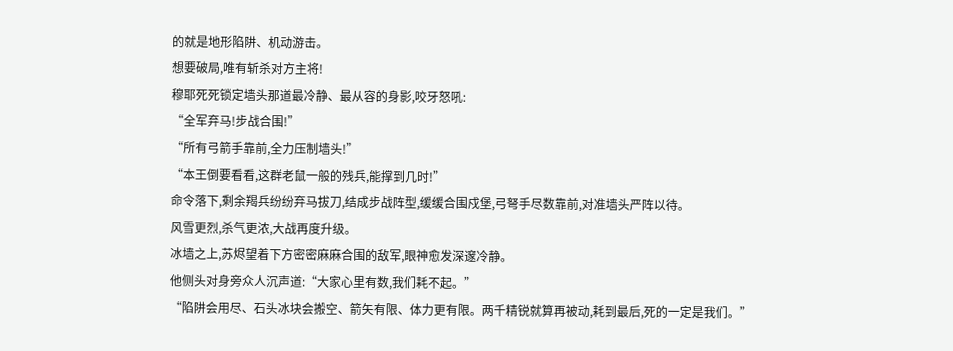的就是地形陷阱、机动游击。
想要破局,唯有斩杀对方主将!
穆耶死死锁定墙头那道最冷静、最从容的身影,咬牙怒吼:
“全军弃马!步战合围!”
“所有弓箭手靠前,全力压制墙头!”
“本王倒要看看,这群老鼠一般的残兵,能撑到几时!”
命令落下,剩余羯兵纷纷弃马拔刀,结成步战阵型,缓缓合围戍堡,弓弩手尽数靠前,对准墙头严阵以待。
风雪更烈,杀气更浓,大战再度升级。
冰墙之上,苏烬望着下方密密麻麻合围的敌军,眼神愈发深邃冷静。
他侧头对身旁众人沉声道:“大家心里有数,我们耗不起。”
“陷阱会用尽、石头冰块会搬空、箭矢有限、体力更有限。两千精锐就算再被动,耗到最后,死的一定是我们。”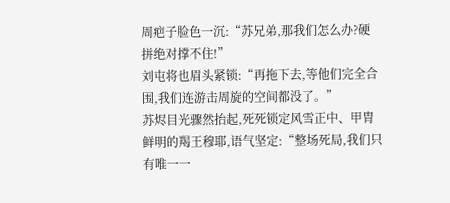周疤子脸色一沉:“苏兄弟,那我们怎么办?硬拼绝对撑不住!”
刘屯将也眉头紧锁:“再拖下去,等他们完全合围,我们连游击周旋的空间都没了。”
苏烬目光骤然抬起,死死锁定风雪正中、甲胄鲜明的羯王穆耶,语气坚定:“整场死局,我们只有唯一一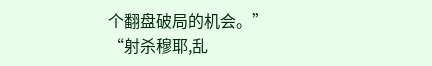个翻盘破局的机会。”
“射杀穆耶,乱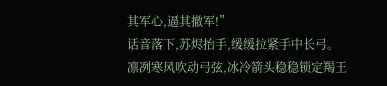其军心,逼其撤军!”
话音落下,苏烬抬手,缓缓拉紧手中长弓。
凛冽寒风吹动弓弦,冰冷箭头稳稳锁定羯王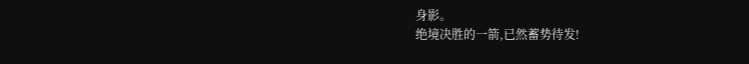身影。
绝境决胜的一箭,已然蓄势待发!